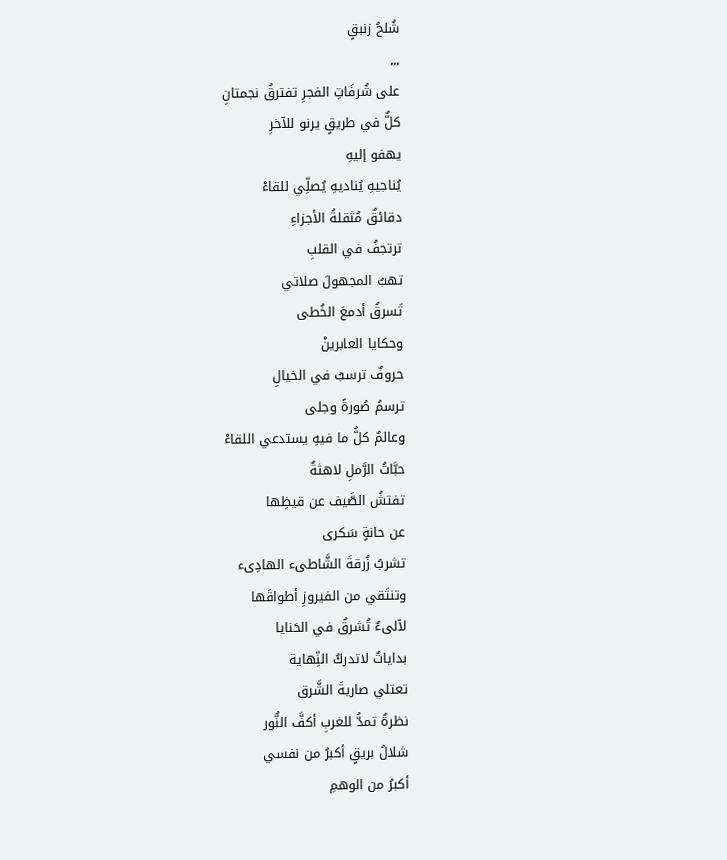شُلحُ زنبقٍ
,,,
على شُرفَاتِ الفجرِ تفترقُ نجمتانِ
كلٌّ في طريقٍ يرنو للآخرِ
يهفو إليهِ
يُناجيهِ يُناديهِ يُصلِّي للقاءْ
دقائقٌ مُثقلةُ الأجزاءِ
ترتجفُ في القلبِ
تهبُ المجهولَ صلاتي
تَسرقُ أدمعَ الخُطى
وحكايا العابرينْ
حروفٌ ترسبُ في الخيالِ
ترسمُ صُورةً وجلى
وعالمٌ كلُّ ما فيهِ يستدعي اللقاءْ
حبَّاتُ الرَّملِ لاهثةٌ
تفتشُ الصَّيف عن قيظِها
عن حانةٍ سَكرى
تشربُ زُرقةَ الشَّاطىء الهادِىء
وتنتَقي من الفيروزِ أطواقَها
لآلىءٌ تُشرقُ في الحَنايا
بداياتٌ لاتدركُ النِّهاية
تعتلي صاريةَ الشَّرق
نظرةٌ تمدُّ للغربِ أكفَّ النُّور
شلالُ بريقٍ أكبرُ من نفسي
أكبرُ من الوهمِ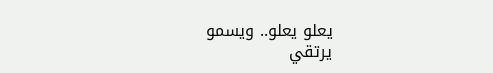يعلو يعلو.. ويسمو
يرتقي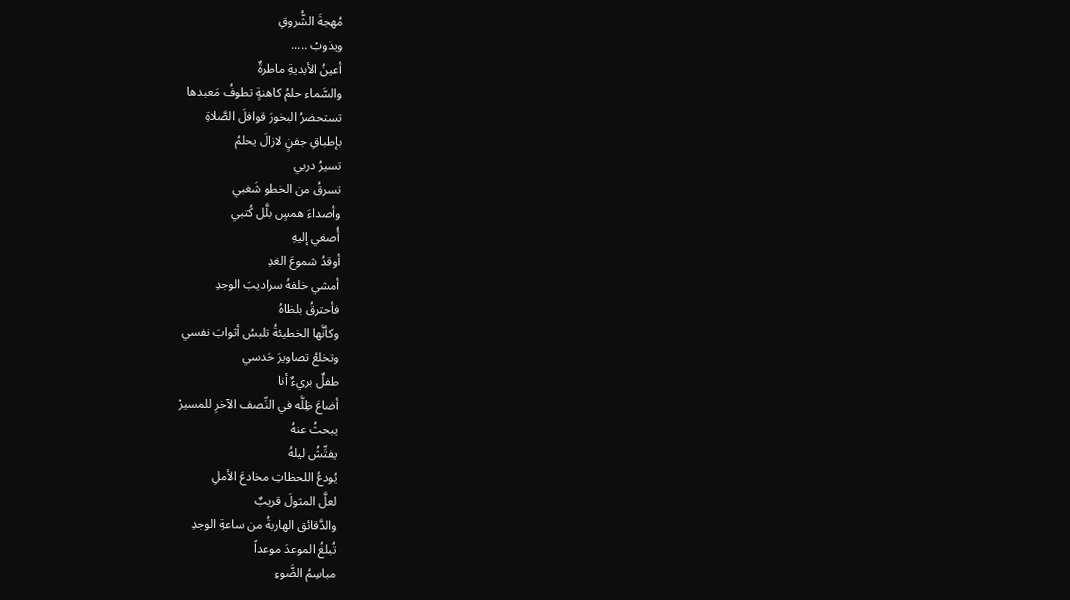مُهجةَ الشُّروقِ
ويذوبْ .....
أعينُ الأبديةِ ماطرةٌ
والسَّماء حلمُ كاهنةٍ تطوفُ مَعبدها
تستحضرُ البخورَ قوافلَ الصَّلاةِ
بإطباقِ جفنٍ لازالَ يحلمُ
تسيرُ دربي
تسرقُ من الخطو شَغبي
وأصداءَ همسٍ بلَّل كُتبي
أُصغي إليهِ
أوقدُ شموعَ الغدِ
أمشي خلفهُ سراديبَ الوجدِ
فأحترقُ بلظاهُ
وكأنَّها الخطيئةُ تلبسُ أثوابَ نفسي
وتخلعُ تصاويرَ حَدسي
طفلٌ بريءٌ أنا
أضاعَ ظِلَّه في النِّصف الآخرِ للمسيرْ
يبحثُ عنهُ
يفتِّشُ ليلهُ
يُودعُ اللحظاتِ مخادعَ الأملِ
لعلَّ المثولَ قريبٌ
والدَّقائق الهاربةُ من ساعةِ الوجدِ
تُبلغُ الموعدَ موعداً
مباسِمُ الضَّوءِ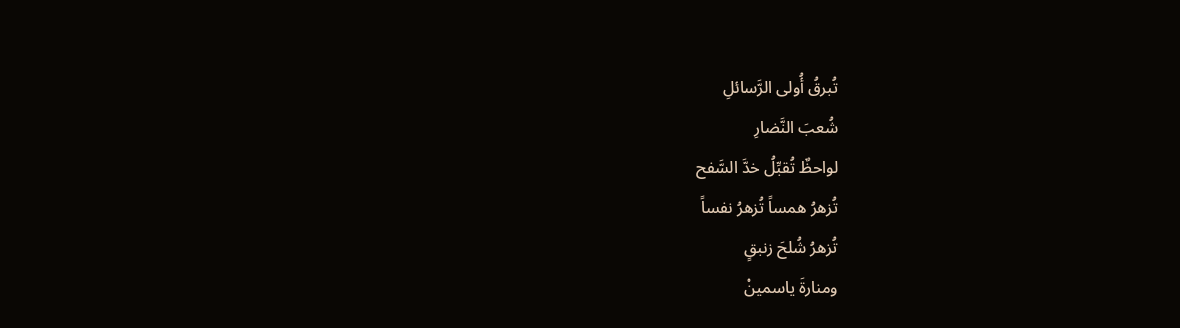تُبرقُ أُولى الرَّسائلِ
شُعبَ النَّضارِ
لواحظٌ تُقبِّلُ خدَّ السَّفح
تُزهرُ همساً تُزهرُ نفساً
تُزهرُ شُلحَ زنبقٍ
ومنارةَ ياسمينْ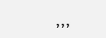,,,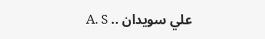علي سويدان .. A. S